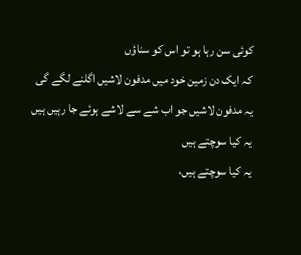کوئی سن رہا ہو تو اس کو سناؤں
کہ ایک دن زمین خود میں مدفون لاشیں اگلنے لگے گی
یہ مدفون لاشیں جو اب شے سے لاشے ہوئے جا رہیں ہیں
یہ کیا سوچتے ہیں
یہ کیا سوچتے ہیں،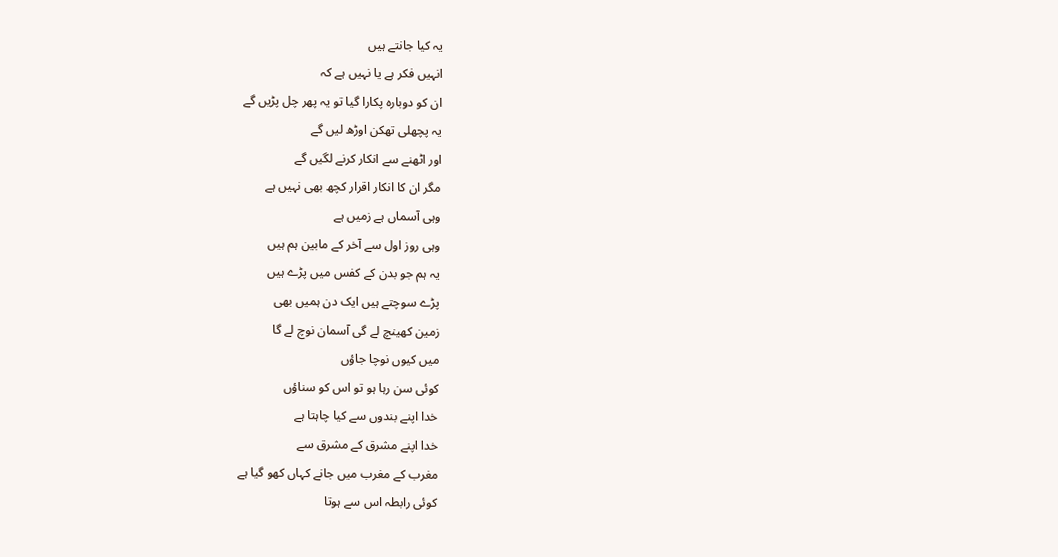یہ کیا جانتے ہیں
انہیں فکر ہے یا نہیں ہے کہ
ان کو دوبارہ پکارا گیا تو یہ پھر چل پڑیں گے
یہ پچھلی تھکن اوڑھ لیں گے
اور اٹھنے سے انکار کرنے لگیں گے
مگر ان کا انکار اقرار کچھ بھی نہیں ہے
وہی آسماں ہے زمیں ہے
وہی روز اول سے آخر کے مابین ہم ہیں
یہ ہم جو بدن کے کفس میں پڑے ہیں
پڑے سوچتے ہیں ایک دن ہمیں بھی
زمین کھینچ لے گی آسمان نوچ لے گا
میں کیوں نوچا جاؤں
کوئی سن رہا ہو تو اس کو سناؤں
خدا اپنے بندوں سے کیا چاہتا ہے
خدا اپنے مشرق کے مشرق سے
مغرب کے مغرب میں جانے کہاں کھو گیا ہے
کوئی رابطہ اس سے ہوتا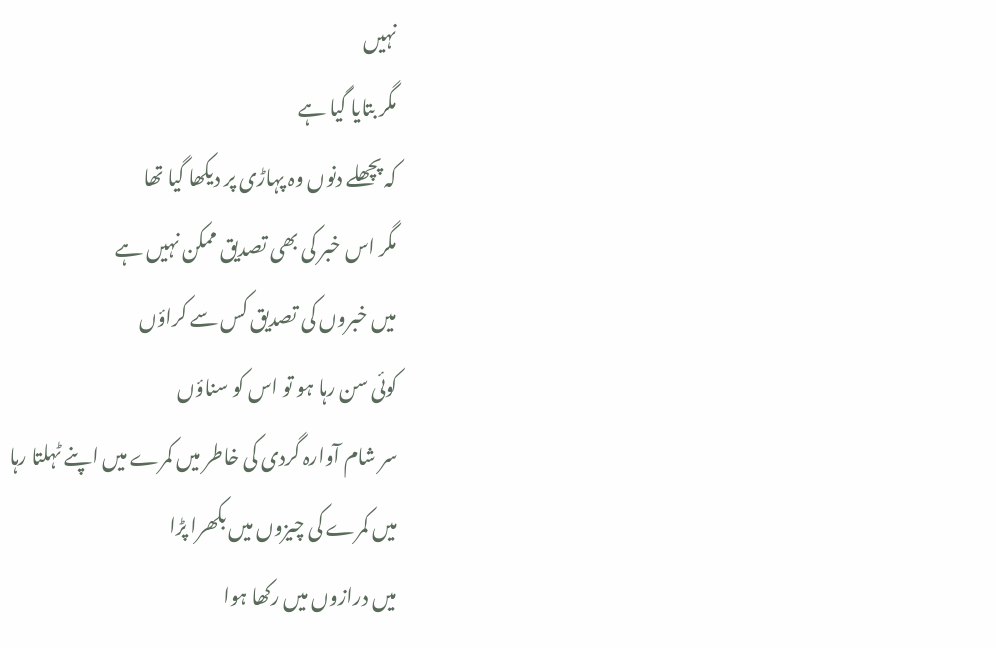نہیں
مگر بتایا گیا ہے
کہ پچھلے دنوں وہ پہاڑی پر دیکھا گیا تھا
مگر اس خبر کی بھی تصدیق ممکن نہیں ہے
میں خبروں کی تصدیق کس سے کراؤں
کوئی سن رہا ہو تو اس کو سناؤں
سر شام آوارہ گردی کی خاطر میں کمرے میں اپنے ٹہلتا رہا
میں کمرے کی چیزوں میں بکھرا پڑا
میں درازوں میں رکھا ہوا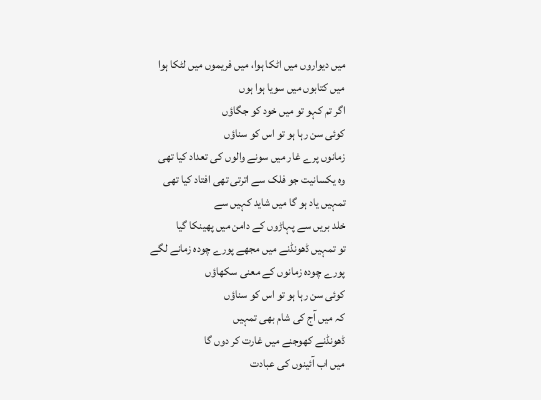میں دیواروں میں اٹکا ہوا، میں فریموں میں لٹکا ہوا
میں کتابوں میں سویا ہوا ہوں
اگر تم کہو تو میں خود کو جگاؤں
کوئی سن رہا ہو تو اس کو سناؤں
زمانوں پرے غار میں سونے والوں کی تعداد کیا تھی
وہ یکسانیت جو فلک سے اترتی تھی افتاد کیا تھی
تمہیں یاد ہو گا میں شاید کہیں سے
خلد بریں سے پہاڑوں کے دامن میں پھینکا گیا
تو تمہیں ڈھونڈنے میں مجھے پورے چودہ زمانے لگے
پورے چودہ زمانوں کے معنی سکھاؤں
کوئی سن رہا ہو تو اس کو سناؤں
کہ میں آج کی شام بھی تمہیں
ڈھونڈنے کھوجنے میں غارت کر دوں گا
میں اب آئینوں کی عبادت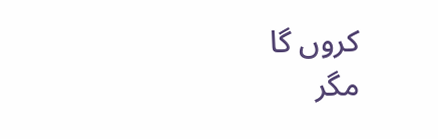کروں گا
مگر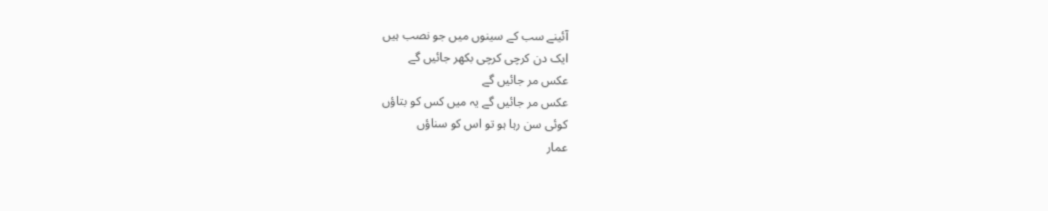آئینے سب کے سینوں میں جو نصب ہیں
ایک دن کرچی کرچی بکھر جائیں گے
عکس مر جائیں گے
عکس مر جائیں گے یہ میں کس کو بتاؤں
کوئی سن رہا ہو تو اس کو سناؤں
عمار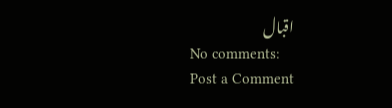اقبال
No comments:
Post a Comment